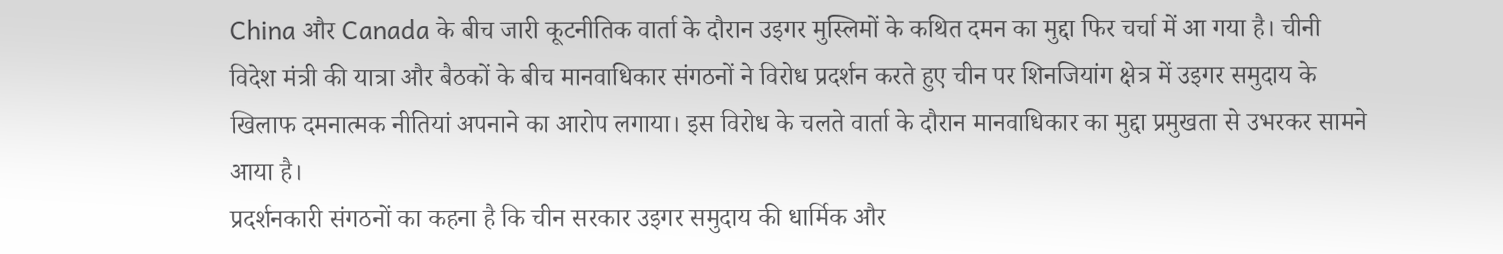China और Canada के बीच जारी कूटनीतिक वार्ता के दौरान उइगर मुस्लिमों के कथित दमन का मुद्दा फिर चर्चा में आ गया है। चीनी विदेश मंत्री की यात्रा और बैठकों के बीच मानवाधिकार संगठनों ने विरोध प्रदर्शन करते हुए चीन पर शिनजियांग क्षेत्र में उइगर समुदाय के खिलाफ दमनात्मक नीतियां अपनाने का आरोप लगाया। इस विरोध के चलते वार्ता के दौरान मानवाधिकार का मुद्दा प्रमुखता से उभरकर सामने आया है।
प्रदर्शनकारी संगठनों का कहना है कि चीन सरकार उइगर समुदाय की धार्मिक और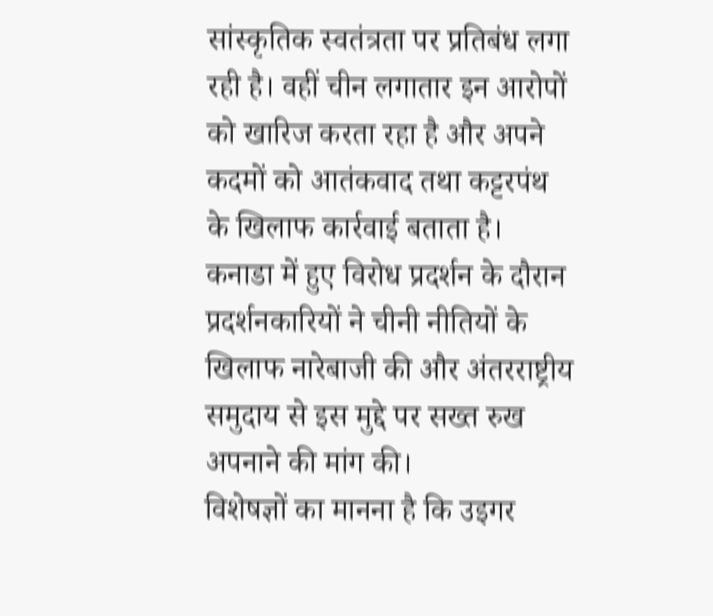सांस्कृतिक स्वतंत्रता पर प्रतिबंध लगा रही है। वहीं चीन लगातार इन आरोपों को खारिज करता रहा है और अपने कदमों को आतंकवाद तथा कट्टरपंथ के खिलाफ कार्रवाई बताता है। कनाडा में हुए विरोध प्रदर्शन के दौरान प्रदर्शनकारियों ने चीनी नीतियों के खिलाफ नारेबाजी की और अंतरराष्ट्रीय समुदाय से इस मुद्दे पर सख्त रुख अपनाने की मांग की।
विशेषज्ञों का मानना है कि उइगर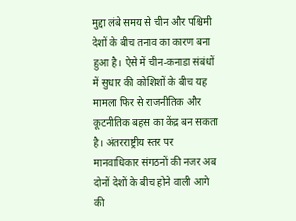मुद्दा लंबे समय से चीन और पश्चिमी देशों के बीच तनाव का कारण बना हुआ है। ऐसे में चीन-कनाडा संबंधों में सुधार की कोशिशों के बीच यह मामला फिर से राजनीतिक और कूटनीतिक बहस का केंद्र बन सकता है। अंतरराष्ट्रीय स्तर पर मानवाधिकार संगठनों की नजर अब दोनों देशों के बीच होने वाली आगे की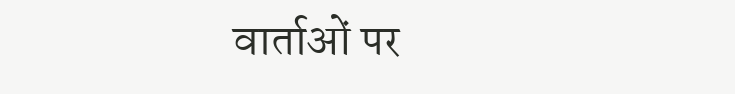वार्ताओं पर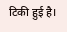टिकी हुई है।